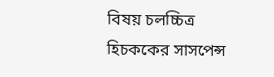বিষয় চলচ্চিত্র
হিচককের সাসপেন্স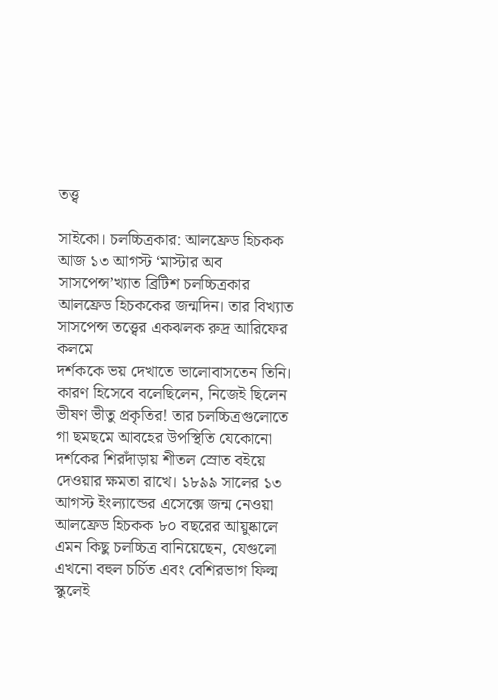তত্ত্ব

সাইকো। চলচ্চিত্রকার: আলফ্রেড হিচকক
আজ ১৩ আগস্ট ‘মাস্টার অব সাসপেন্স’খ্যাত ব্রিটিশ চলচ্চিত্রকার আলফ্রেড হিচককের জন্মদিন। তার বিখ্যাত সাসপেন্স তত্ত্বের একঝলক রুদ্র আরিফের কলমে
দর্শককে ভয় দেখাতে ভালোবাসতেন তিনি। কারণ হিসেবে বলেছিলেন, নিজেই ছিলেন ভীষণ ভীতু প্রকৃতির! তার চলচ্চিত্রগুলোতে গা ছমছমে আবহের উপস্থিতি যেকোনো দর্শকের শিরদাঁড়ায় শীতল স্রোত বইয়ে দেওয়ার ক্ষমতা রাখে। ১৮৯৯ সালের ১৩ আগস্ট ইংল্যান্ডের এসেক্সে জন্ম নেওয়া আলফ্রেড হিচকক ৮০ বছরের আয়ুষ্কালে এমন কিছু চলচ্চিত্র বানিয়েছেন, যেগুলো এখনো বহুল চর্চিত এবং বেশিরভাগ ফিল্ম স্কুলেই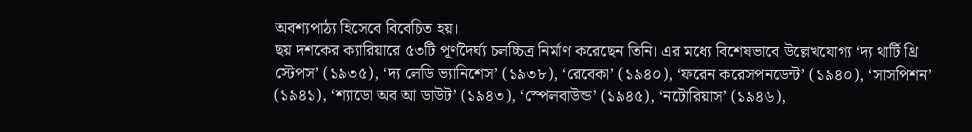অবশ্যপাঠ্য হিসেবে বিবেচিত হয়।
ছয় দশকের ক্যারিয়ারে ৫৩টি পূর্ণদৈর্ঘ্য চলচ্চিত্র নির্মাণ করেছেন তিনি। এর মধ্যে বিশেষভাবে উল্লেখযোগ্য ‘দ্য থার্টি থ্রি স্টেপস’ (১৯৩৫), ‘দ্য লেডি ভ্যানিশেস’ (১৯৩৮), ‘রেবেকা’ (১৯৪০), ‘ফরেন করেসপনডেন্ট’ (১৯৪০), ‘সাসপিশন’ (১৯৪১), ‘শ্যাডো অব আ ডাউট’ (১৯৪৩), ‘স্পেলবাউন্ড’ (১৯৪৫), ‘নটোরিয়াস’ (১৯৪৬),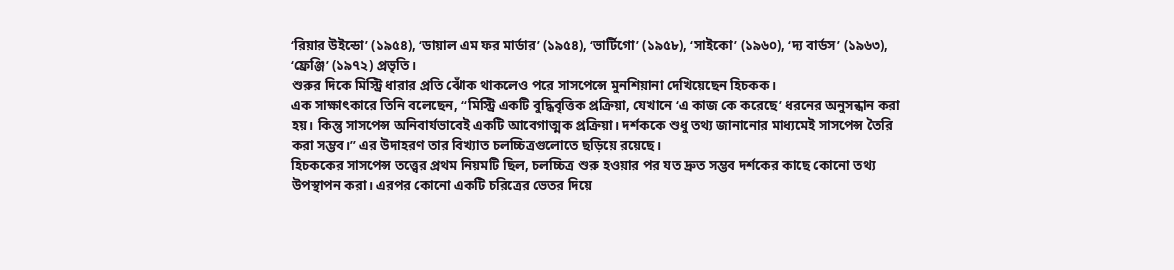‘রিয়ার উইন্ডো’ (১৯৫৪), ‘ডায়াল এম ফর মার্ডার’ (১৯৫৪), ‘ভার্টিগো’ (১৯৫৮), ‘সাইকো’ (১৯৬০), ‘দ্য বার্ডস’ (১৯৬৩), ‘ফ্রেঞ্জি’ (১৯৭২) প্রভৃতি।
শুরুর দিকে মিস্ট্রি ধারার প্রতি ঝোঁক থাকলেও পরে সাসপেন্সে মুনশিয়ানা দেখিয়েছেন হিচকক।
এক সাক্ষাৎকারে তিনি বলেছেন, “মিস্ট্রি একটি বুদ্ধিবৃত্তিক প্রক্রিয়া, যেখানে ‘এ কাজ কে করেছে’ ধরনের অনুসন্ধান করা হয়। কিন্তু সাসপেন্স অনিবার্যভাবেই একটি আবেগাত্মক প্রক্রিয়া। দর্শককে শুধু তথ্য জানানোর মাধ্যমেই সাসপেন্স তৈরি করা সম্ভব।” এর উদাহরণ তার বিখ্যাত চলচ্চিত্রগুলোতে ছড়িয়ে রয়েছে।
হিচককের সাসপেন্স তত্ত্বের প্রথম নিয়মটি ছিল, চলচ্চিত্র শুরু হওয়ার পর যত দ্রুত সম্ভব দর্শকের কাছে কোনো তথ্য উপস্থাপন করা। এরপর কোনো একটি চরিত্রের ভেতর দিয়ে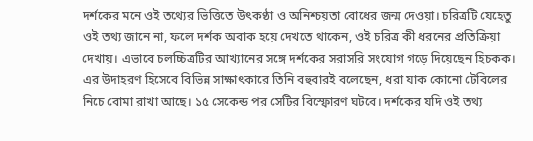দর্শকের মনে ওই তথ্যের ভিত্তিতে উৎকণ্ঠা ও অনিশ্চয়তা বোধের জন্ম দেওয়া। চরিত্রটি যেহেতু ওই তথ্য জানে না, ফলে দর্শক অবাক হয়ে দেখতে থাকেন, ওই চরিত্র কী ধরনের প্রতিক্রিয়া দেখায়। এভাবে চলচ্চিত্রটির আখ্যানের সঙ্গে দর্শকের সরাসরি সংযোগ গড়ে দিয়েছেন হিচকক।
এর উদাহরণ হিসেবে বিভিন্ন সাক্ষাৎকারে তিনি বহুবারই বলেছেন, ধরা যাক কোনো টেবিলের নিচে বোমা রাখা আছে। ১৫ সেকেন্ড পর সেটির বিস্ফোরণ ঘটবে। দর্শকের যদি ওই তথ্য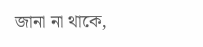জানা না থাকে,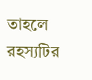তাহলে রহস্যটির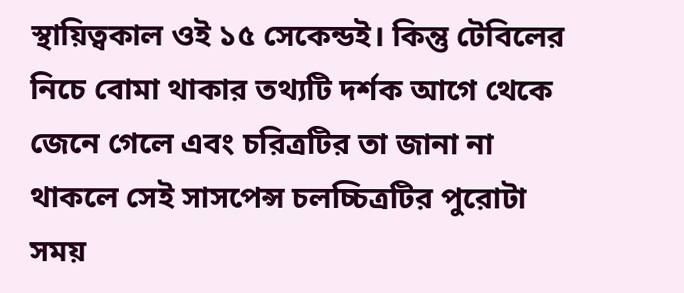স্থায়িত্বকাল ওই ১৫ সেকেন্ডই। কিন্তু টেবিলের নিচে বোমা থাকার তথ্যটি দর্শক আগে থেকে জেনে গেলে এবং চরিত্রটির তা জানা না থাকলে সেই সাসপেন্স চলচ্চিত্রটির পুরোটা সময়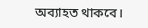অব্যাহত থাকবে।